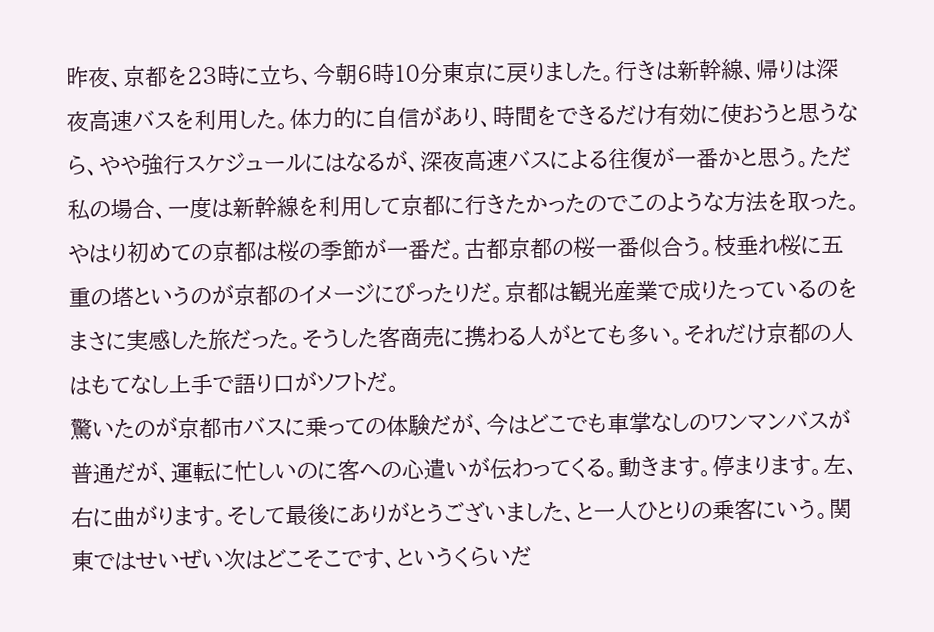昨夜、京都を23時に立ち、今朝6時10分東京に戻りました。行きは新幹線、帰りは深夜高速バスを利用した。体力的に自信があり、時間をできるだけ有効に使おうと思うなら、やや強行スケジュールにはなるが、深夜高速バスによる往復が一番かと思う。ただ私の場合、一度は新幹線を利用して京都に行きたかったのでこのような方法を取った。
やはり初めての京都は桜の季節が一番だ。古都京都の桜一番似合う。枝垂れ桜に五重の塔というのが京都のイメージにぴったりだ。京都は観光産業で成りたっているのをまさに実感した旅だった。そうした客商売に携わる人がとても多い。それだけ京都の人はもてなし上手で語り口がソフトだ。
驚いたのが京都市バスに乗っての体験だが、今はどこでも車掌なしのワンマンバスが普通だが、運転に忙しいのに客への心遣いが伝わってくる。動きます。停まります。左、右に曲がります。そして最後にありがとうございました、と一人ひとりの乗客にいう。関東ではせいぜい次はどこそこです、というくらいだ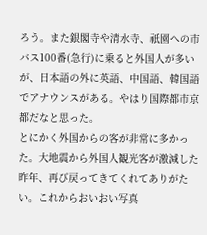ろう。また銀閣寺や清水寺、祇園への市バス100番(急行)に乗ると外国人が多いが、日本語の外に英語、中国語、韓国語でアナウンスがある。やはり国際都市京都だなと思った。
とにかく外国からの客が非常に多かった。大地震から外国人観光客が激減した昨年、再び戻ってきてくれてありがたい。これからおいおい写真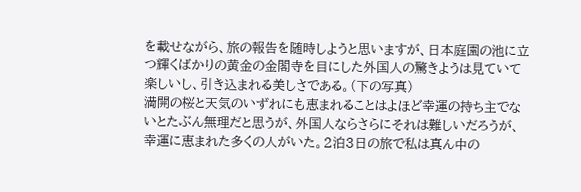を載せながら、旅の報告を随時しようと思いますが、日本庭園の池に立つ輝くばかりの黄金の金閣寺を目にした外国人の驚きようは見ていて楽しいし、引き込まれる美しさである。(下の写真)
満開の桜と天気のいずれにも恵まれることはよほど幸運の持ち主でないとたぶん無理だと思うが、外国人ならさらにそれは難しいだろうが、幸運に恵まれた多くの人がいた。2泊3日の旅で私は真ん中の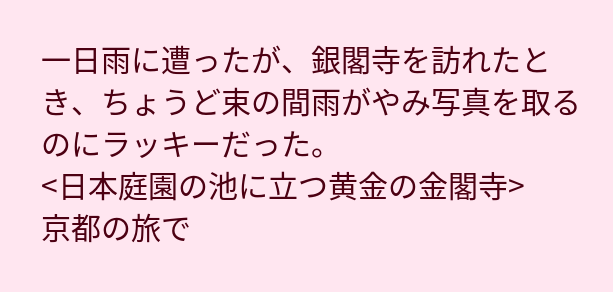一日雨に遭ったが、銀閣寺を訪れたとき、ちょうど束の間雨がやみ写真を取るのにラッキーだった。
<日本庭園の池に立つ黄金の金閣寺>
京都の旅で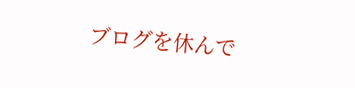ブログを休んで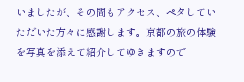いましたが、その間もアクセス、ペタしていただいた方々に感謝します。京都の旅の体験を写真を添えて紹介してゆきますので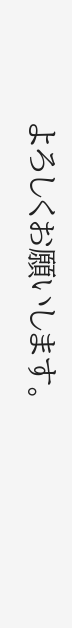よろしくお願いします。